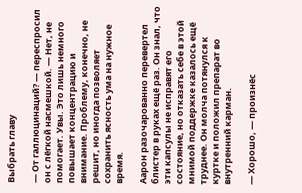Выбрать главу

— От галлюцинаций? — переспросил он с лёгкой насмешкой. — Нет, не помогает. Увы. Это лишь немного повышает концентрацию и внимание. Проблему, конечно, не решит, но иногда позволяет сохранить ясность ума на нужное время.

Аарон разочарованно перевертел блистер в руках ещё раз. Он знал, что эти капсулы не исправят его состояние, но отказать себе в этой мнимой поддержке казалось ещё труднее. Он молча потянулся к куртке и положил препарат во внутренний карман.

— Хорошо, — произнёс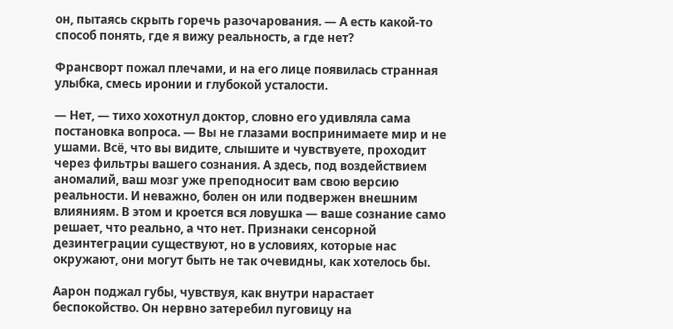он, пытаясь скрыть горечь разочарования. — А есть какой-то способ понять, где я вижу реальность, а где нет?

Франсворт пожал плечами, и на его лице появилась странная улыбка, смесь иронии и глубокой усталости.

— Нет, — тихо хохотнул доктор, словно его удивляла сама постановка вопроса. — Вы не глазами воспринимаете мир и не ушами. Всё, что вы видите, слышите и чувствуете, проходит через фильтры вашего сознания. А здесь, под воздействием аномалий, ваш мозг уже преподносит вам свою версию реальности. И неважно, болен он или подвержен внешним влияниям. В этом и кроется вся ловушка — ваше сознание само решает, что реально, а что нет. Признаки сенсорной дезинтеграции существуют, но в условиях, которые нас окружают, они могут быть не так очевидны, как хотелось бы.

Аарон поджал губы, чувствуя, как внутри нарастает беспокойство. Он нервно затеребил пуговицу на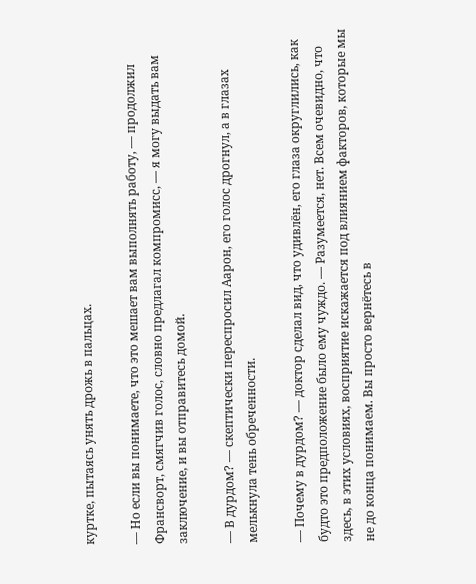куртке, пытаясь унять дрожь в пальцах.

— Но если вы понимаете, что это мешает вам выполнять работу, — продолжил Франсворт, смягчив голос, словно предлагал компромисс, — я могу выдать вам заключение, и вы отправитесь домой.

— В дурдом? — скептически переспросил Аарон, его голос дрогнул, а в глазах мелькнула тень обреченности.

— Почему в дурдом? — доктор сделал вид, что удивлён, его глаза округлились, как будто это предположение было ему чуждо. — Разумеется, нет. Всем очевидно, что здесь, в этих условиях, восприятие искажается под влиянием факторов, которые мы не до конца понимаем. Вы просто вернётесь в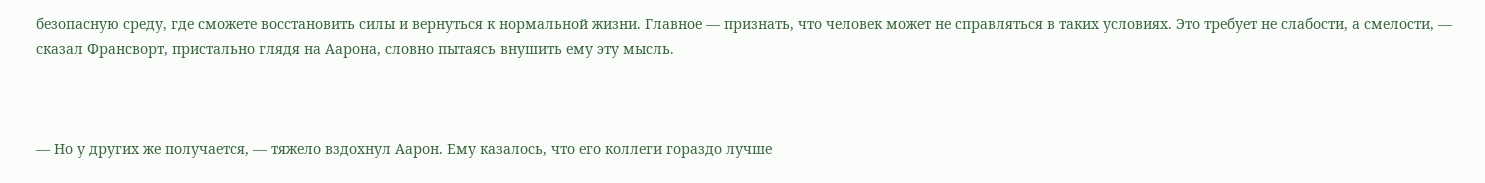безопасную среду, где сможете восстановить силы и вернуться к нормальной жизни. Главное — признать, что человек может не справляться в таких условиях. Это требует не слабости, а смелости, — сказал Франсворт, пристально глядя на Аарона, словно пытаясь внушить ему эту мысль.



— Но у других же получается, — тяжело вздохнул Аарон. Ему казалось, что его коллеги гораздо лучше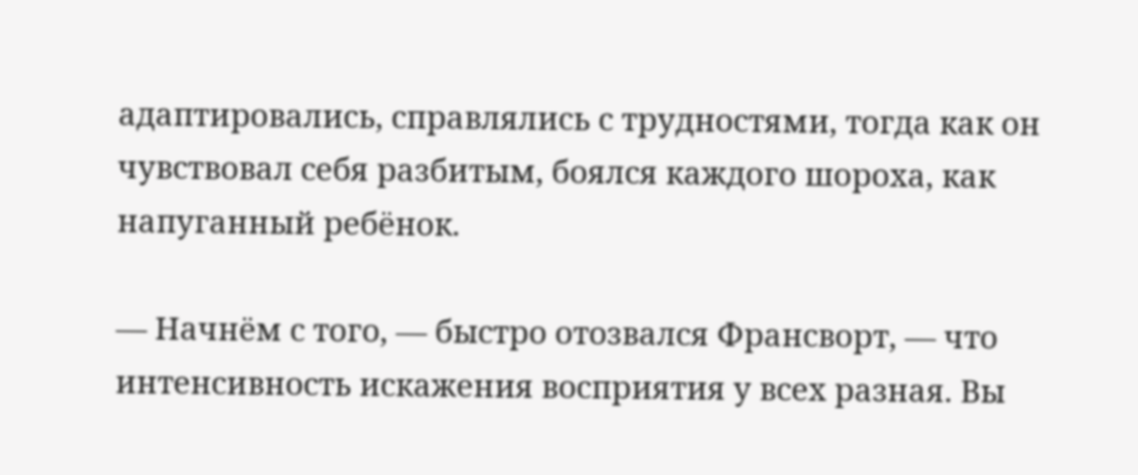адаптировались, справлялись с трудностями, тогда как он чувствовал себя разбитым, боялся каждого шороха, как напуганный ребёнок.

— Начнём с того, — быстро отозвался Франсворт, — что интенсивность искажения восприятия у всех разная. Вы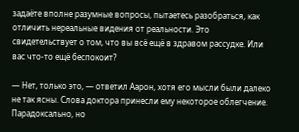задаёте вполне разумные вопросы, пытаетесь разобраться, как отличить нереальные видения от реальности. Это свидетельствует о том, что вы всё ещё в здравом рассудке. Или вас что-то ещё беспокоит?

— Нет, только это, — ответил Аарон, хотя его мысли были далеко не так ясны. Слова доктора принесли ему некоторое облегчение. Парадоксально, но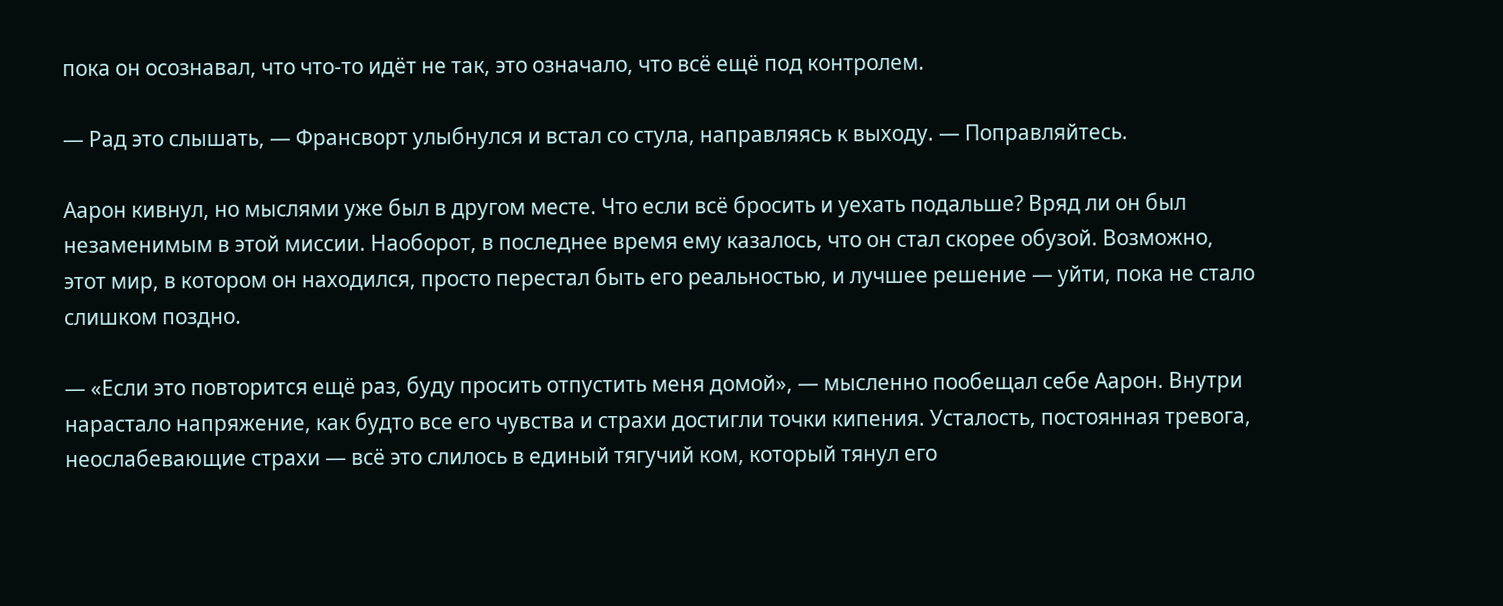пока он осознавал, что что-то идёт не так, это означало, что всё ещё под контролем.

— Рад это слышать, — Франсворт улыбнулся и встал со стула, направляясь к выходу. — Поправляйтесь.

Аарон кивнул, но мыслями уже был в другом месте. Что если всё бросить и уехать подальше? Вряд ли он был незаменимым в этой миссии. Наоборот, в последнее время ему казалось, что он стал скорее обузой. Возможно, этот мир, в котором он находился, просто перестал быть его реальностью, и лучшее решение — уйти, пока не стало слишком поздно.

— «Если это повторится ещё раз, буду просить отпустить меня домой», — мысленно пообещал себе Аарон. Внутри нарастало напряжение, как будто все его чувства и страхи достигли точки кипения. Усталость, постоянная тревога, неослабевающие страхи — всё это слилось в единый тягучий ком, который тянул его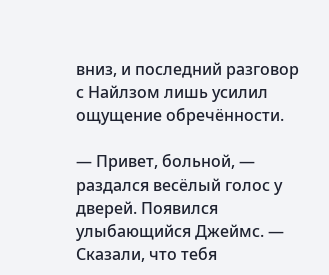вниз, и последний разговор с Найлзом лишь усилил ощущение обречённости.

— Привет, больной, — раздался весёлый голос у дверей. Появился улыбающийся Джеймс. — Сказали, что тебя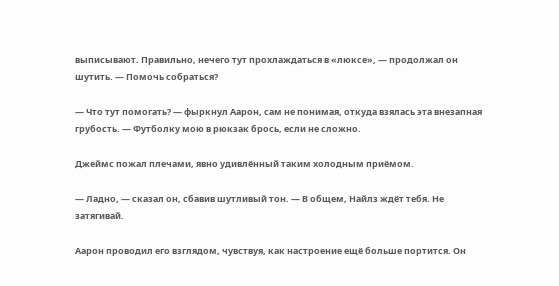выписывают. Правильно, нечего тут прохлаждаться в «люксе», — продолжал он шутить. — Помочь собраться?

— Что тут помогать? — фыркнул Аарон, сам не понимая, откуда взялась эта внезапная грубость. — Футболку мою в рюкзак брось, если не сложно.

Джеймс пожал плечами, явно удивлённый таким холодным приёмом.

— Ладно, — сказал он, сбавив шутливый тон. — В общем, Найлз ждёт тебя. Не затягивай.

Аарон проводил его взглядом, чувствуя, как настроение ещё больше портится. Он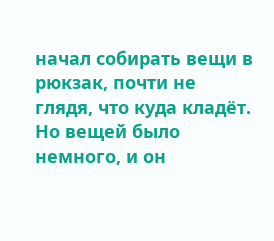начал собирать вещи в рюкзак, почти не глядя, что куда кладёт. Но вещей было немного, и он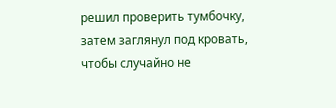решил проверить тумбочку, затем заглянул под кровать, чтобы случайно не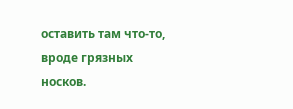оставить там что-то, вроде грязных носков.